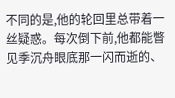不同的是,他的轮回里总带着一丝疑惑。每次倒下前,他都能瞥见季沉舟眼底那一闪而逝的、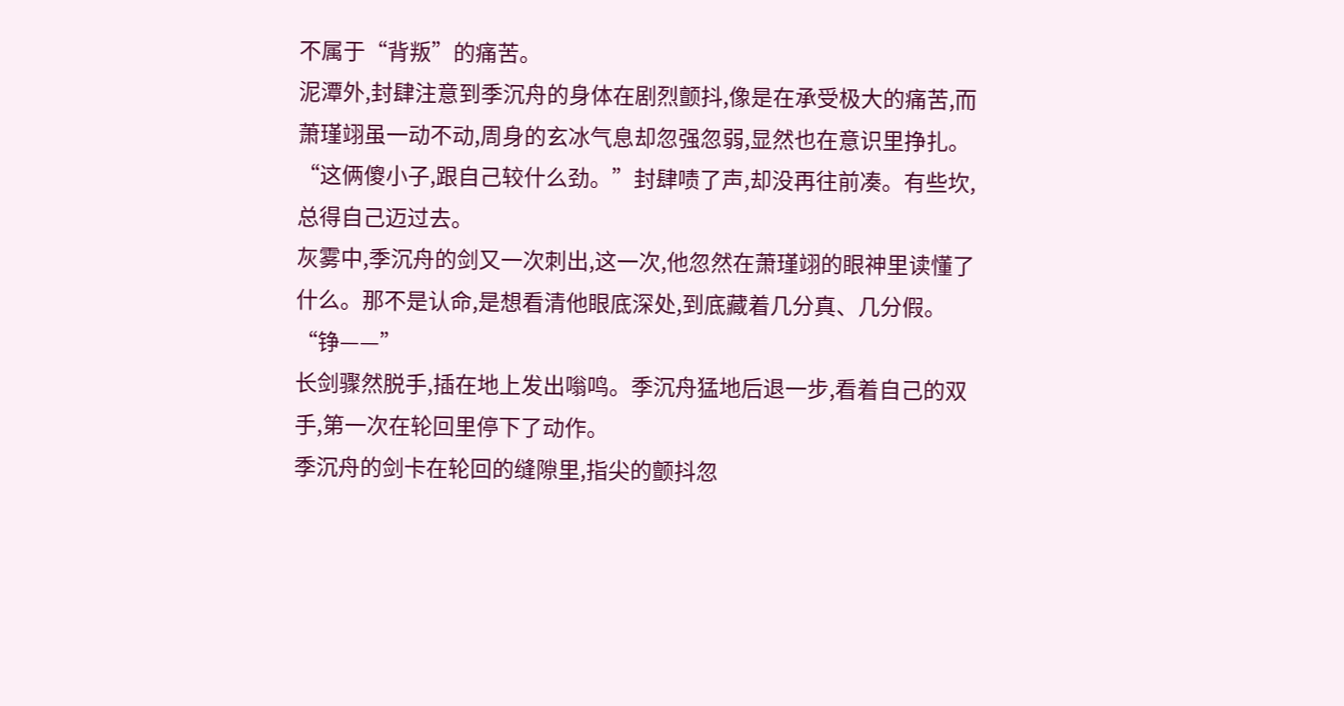不属于“背叛”的痛苦。
泥潭外,封肆注意到季沉舟的身体在剧烈颤抖,像是在承受极大的痛苦,而萧瑾翊虽一动不动,周身的玄冰气息却忽强忽弱,显然也在意识里挣扎。
“这俩傻小子,跟自己较什么劲。”封肆啧了声,却没再往前凑。有些坎,总得自己迈过去。
灰雾中,季沉舟的剑又一次刺出,这一次,他忽然在萧瑾翊的眼神里读懂了什么。那不是认命,是想看清他眼底深处,到底藏着几分真、几分假。
“铮——”
长剑骤然脱手,插在地上发出嗡鸣。季沉舟猛地后退一步,看着自己的双手,第一次在轮回里停下了动作。
季沉舟的剑卡在轮回的缝隙里,指尖的颤抖忽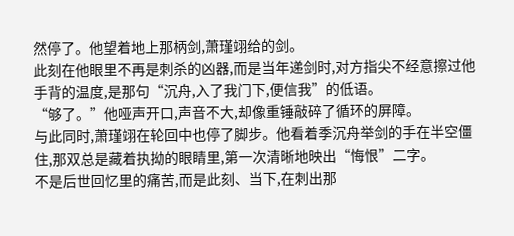然停了。他望着地上那柄剑,萧瑾翊给的剑。
此刻在他眼里不再是刺杀的凶器,而是当年递剑时,对方指尖不经意擦过他手背的温度,是那句“沉舟,入了我门下,便信我”的低语。
“够了。”他哑声开口,声音不大,却像重锤敲碎了循环的屏障。
与此同时,萧瑾翊在轮回中也停了脚步。他看着季沉舟举剑的手在半空僵住,那双总是藏着执拗的眼睛里,第一次清晰地映出“悔恨”二字。
不是后世回忆里的痛苦,而是此刻、当下,在刺出那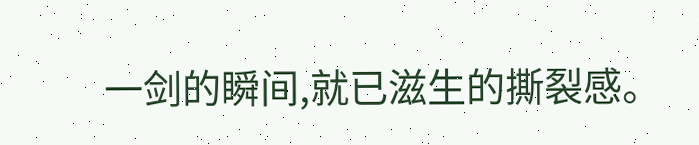一剑的瞬间,就已滋生的撕裂感。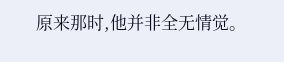原来那时,他并非全无情觉。